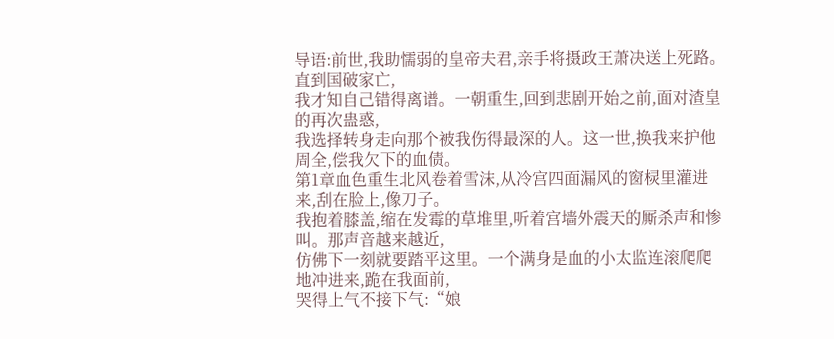导语:前世,我助懦弱的皇帝夫君,亲手将摄政王萧决送上死路。直到国破家亡,
我才知自己错得离谱。一朝重生,回到悲剧开始之前,面对渣皇的再次蛊惑,
我选择转身走向那个被我伤得最深的人。这一世,换我来护他周全,偿我欠下的血债。
第1章血色重生北风卷着雪沫,从冷宫四面漏风的窗棂里灌进来,刮在脸上,像刀子。
我抱着膝盖,缩在发霉的草堆里,听着宫墙外震天的厮杀声和惨叫。那声音越来越近,
仿佛下一刻就要踏平这里。一个满身是血的小太监连滚爬爬地冲进来,跪在我面前,
哭得上气不接下气:“娘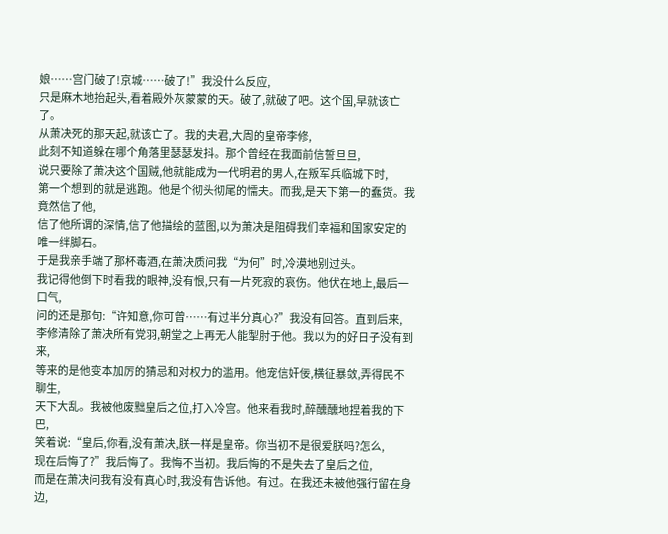娘……宫门破了!京城……破了!”我没什么反应,
只是麻木地抬起头,看着殿外灰蒙蒙的天。破了,就破了吧。这个国,早就该亡了。
从萧决死的那天起,就该亡了。我的夫君,大周的皇帝李修,
此刻不知道躲在哪个角落里瑟瑟发抖。那个曾经在我面前信誓旦旦,
说只要除了萧决这个国贼,他就能成为一代明君的男人,在叛军兵临城下时,
第一个想到的就是逃跑。他是个彻头彻尾的懦夫。而我,是天下第一的蠢货。我竟然信了他,
信了他所谓的深情,信了他描绘的蓝图,以为萧决是阻碍我们幸福和国家安定的唯一绊脚石。
于是我亲手端了那杯毒酒,在萧决质问我“为何”时,冷漠地别过头。
我记得他倒下时看我的眼神,没有恨,只有一片死寂的哀伤。他伏在地上,最后一口气,
问的还是那句:“许知意,你可曾……有过半分真心?”我没有回答。直到后来,
李修清除了萧决所有党羽,朝堂之上再无人能掣肘于他。我以为的好日子没有到来,
等来的是他变本加厉的猜忌和对权力的滥用。他宠信奸佞,横征暴敛,弄得民不聊生,
天下大乱。我被他废黜皇后之位,打入冷宫。他来看我时,醉醺醺地捏着我的下巴,
笑着说:“皇后,你看,没有萧决,朕一样是皇帝。你当初不是很爱朕吗?怎么,
现在后悔了?”我后悔了。我悔不当初。我后悔的不是失去了皇后之位,
而是在萧决问我有没有真心时,我没有告诉他。有过。在我还未被他强行留在身边,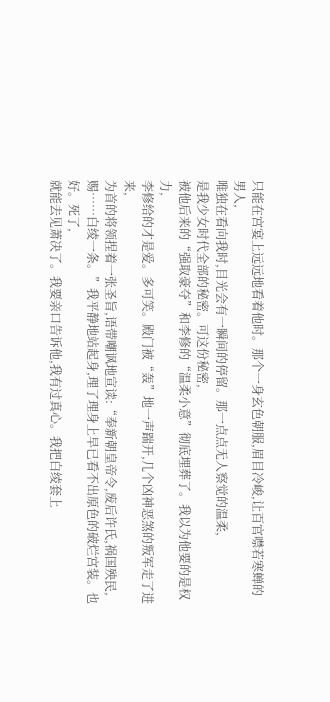只能在宫宴上远远地看着他时。那个一身玄色朝服,眉目冷峻,让百官噤若寒蝉的男人,
唯独在看向我时,目光会有一瞬间的停留。那一点点无人察觉的温柔,
是我少女时代全部的秘密。可这份秘密,
被他后来的“强取豪夺”和李修的“温柔小意”彻底埋葬了。我以为他要的是权力,
李修给的才是爱。多可笑。殿门被“轰”地一声踹开,几个凶神恶煞的叛军走了进来,
为首的将领捏着一张圣旨,语带嘲讽地宣读:“奉新朝皇帝令,废后许氏,祸国殃民,
赐……白绫一条。”我平静地站起身,理了理身上早已看不出原色的破烂宫装。也好。死了,
就能去见萧决了。我要亲口告诉他,我有过真心。我把白绫套上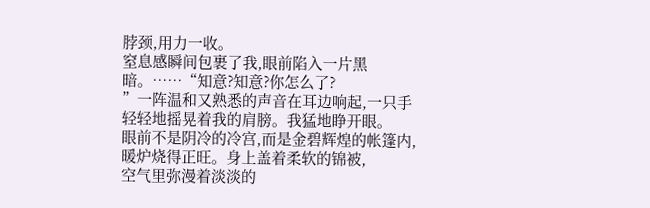脖颈,用力一收。
窒息感瞬间包裹了我,眼前陷入一片黑暗。……“知意?知意?你怎么了?
”一阵温和又熟悉的声音在耳边响起,一只手轻轻地摇晃着我的肩膀。我猛地睁开眼。
眼前不是阴冷的冷宫,而是金碧辉煌的帐篷内,暖炉烧得正旺。身上盖着柔软的锦被,
空气里弥漫着淡淡的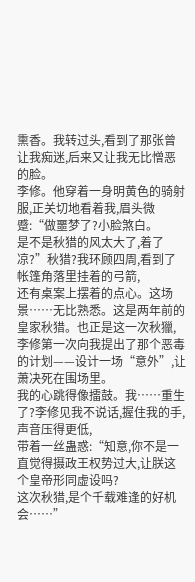熏香。我转过头,看到了那张曾让我痴迷,后来又让我无比憎恶的脸。
李修。他穿着一身明黄色的骑射服,正关切地看着我,眉头微蹙:“做噩梦了?小脸煞白。
是不是秋猎的风太大了,着了凉?”秋猎?我环顾四周,看到了帐篷角落里挂着的弓箭,
还有桌案上摆着的点心。这场景……无比熟悉。这是两年前的皇家秋猎。也正是这一次秋獵,
李修第一次向我提出了那个恶毒的计划——设计一场“意外”,让萧决死在围场里。
我的心跳得像擂鼓。我……重生了?李修见我不说话,握住我的手,声音压得更低,
带着一丝蛊惑:“知意,你不是一直觉得摄政王权势过大,让朕这个皇帝形同虚设吗?
这次秋猎,是个千载难逢的好机会……”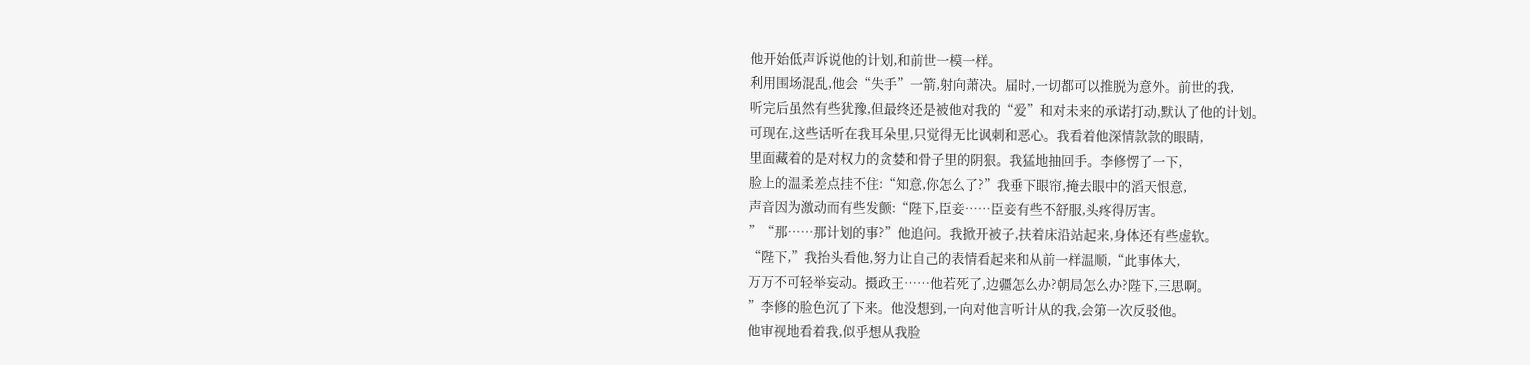他开始低声诉说他的计划,和前世一模一样。
利用围场混乱,他会“失手”一箭,射向萧决。届时,一切都可以推脱为意外。前世的我,
听完后虽然有些犹豫,但最终还是被他对我的“爱”和对未来的承诺打动,默认了他的计划。
可现在,这些话听在我耳朵里,只觉得无比讽刺和恶心。我看着他深情款款的眼睛,
里面藏着的是对权力的贪婪和骨子里的阴狠。我猛地抽回手。李修愣了一下,
脸上的温柔差点挂不住:“知意,你怎么了?”我垂下眼帘,掩去眼中的滔天恨意,
声音因为激动而有些发颤:“陛下,臣妾……臣妾有些不舒服,头疼得厉害。
”“那……那计划的事?”他追问。我掀开被子,扶着床沿站起来,身体还有些虚软。
“陛下,”我抬头看他,努力让自己的表情看起来和从前一样温顺,“此事体大,
万万不可轻举妄动。摄政王……他若死了,边疆怎么办?朝局怎么办?陛下,三思啊。
”李修的脸色沉了下来。他没想到,一向对他言听计从的我,会第一次反驳他。
他审视地看着我,似乎想从我脸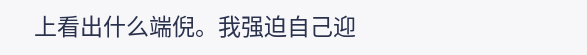上看出什么端倪。我强迫自己迎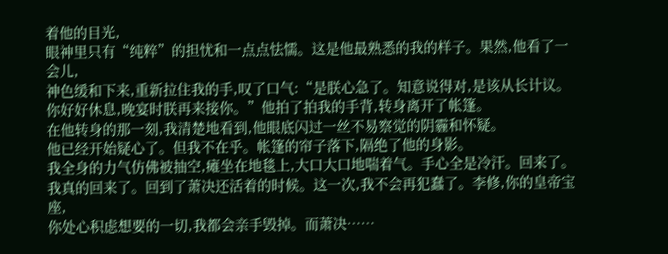着他的目光,
眼神里只有“纯粹”的担忧和一点点怯懦。这是他最熟悉的我的样子。果然,他看了一会儿,
神色缓和下来,重新拉住我的手,叹了口气:“是朕心急了。知意说得对,是该从长计议。
你好好休息,晚宴时朕再来接你。”他拍了拍我的手背,转身离开了帐篷。
在他转身的那一刻,我清楚地看到,他眼底闪过一丝不易察觉的阴霾和怀疑。
他已经开始疑心了。但我不在乎。帐篷的帘子落下,隔绝了他的身影。
我全身的力气仿佛被抽空,瘫坐在地毯上,大口大口地喘着气。手心全是冷汗。回来了。
我真的回来了。回到了萧决还活着的时候。这一次,我不会再犯蠢了。李修,你的皇帝宝座,
你处心积虑想要的一切,我都会亲手毁掉。而萧决……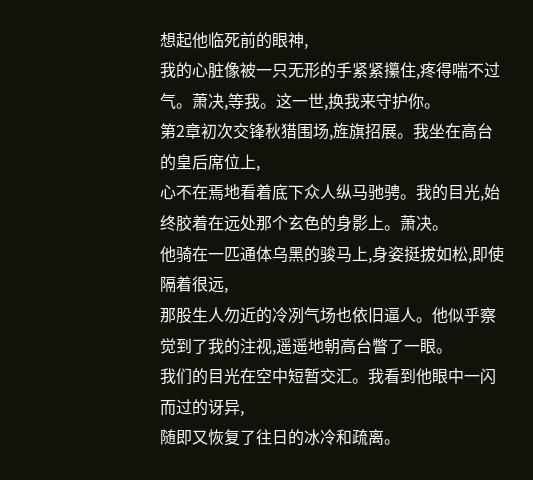想起他临死前的眼神,
我的心脏像被一只无形的手紧紧攥住,疼得喘不过气。萧决,等我。这一世,换我来守护你。
第2章初次交锋秋猎围场,旌旗招展。我坐在高台的皇后席位上,
心不在焉地看着底下众人纵马驰骋。我的目光,始终胶着在远处那个玄色的身影上。萧决。
他骑在一匹通体乌黑的骏马上,身姿挺拔如松,即使隔着很远,
那股生人勿近的冷冽气场也依旧逼人。他似乎察觉到了我的注视,遥遥地朝高台瞥了一眼。
我们的目光在空中短暂交汇。我看到他眼中一闪而过的讶异,
随即又恢复了往日的冰冷和疏离。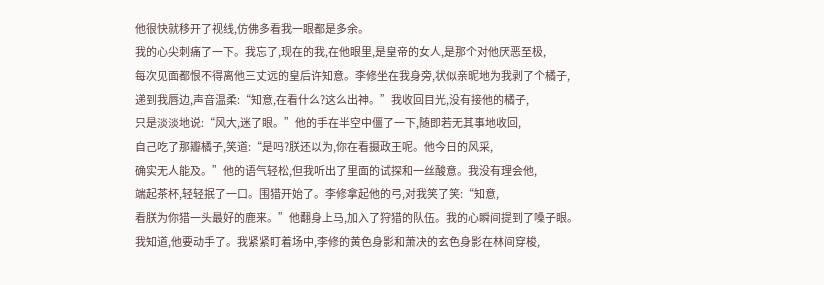他很快就移开了视线,仿佛多看我一眼都是多余。
我的心尖刺痛了一下。我忘了,现在的我,在他眼里,是皇帝的女人,是那个对他厌恶至极,
每次见面都恨不得离他三丈远的皇后许知意。李修坐在我身旁,状似亲昵地为我剥了个橘子,
递到我唇边,声音温柔:“知意,在看什么?这么出神。”我收回目光,没有接他的橘子,
只是淡淡地说:“风大,迷了眼。”他的手在半空中僵了一下,随即若无其事地收回,
自己吃了那瓣橘子,笑道:“是吗?朕还以为,你在看摄政王呢。他今日的风采,
确实无人能及。”他的语气轻松,但我听出了里面的试探和一丝酸意。我没有理会他,
端起茶杯,轻轻抿了一口。围猎开始了。李修拿起他的弓,对我笑了笑:“知意,
看朕为你猎一头最好的鹿来。”他翻身上马,加入了狩猎的队伍。我的心瞬间提到了嗓子眼。
我知道,他要动手了。我紧紧盯着场中,李修的黄色身影和萧决的玄色身影在林间穿梭,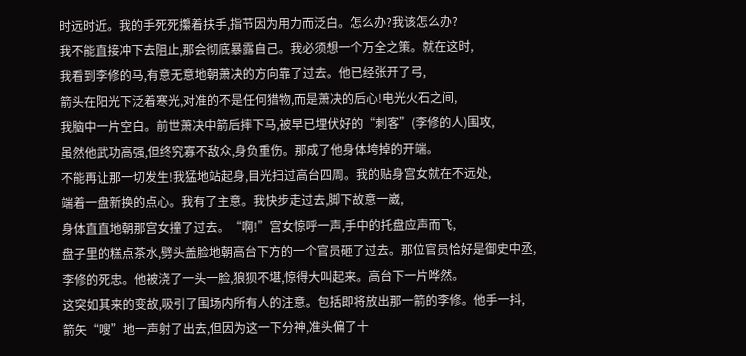时远时近。我的手死死攥着扶手,指节因为用力而泛白。怎么办?我该怎么办?
我不能直接冲下去阻止,那会彻底暴露自己。我必须想一个万全之策。就在这时,
我看到李修的马,有意无意地朝萧决的方向靠了过去。他已经张开了弓,
箭头在阳光下泛着寒光,对准的不是任何猎物,而是萧决的后心!电光火石之间,
我脑中一片空白。前世萧决中箭后摔下马,被早已埋伏好的“刺客”(李修的人)围攻,
虽然他武功高强,但终究寡不敌众,身负重伤。那成了他身体垮掉的开端。
不能再让那一切发生!我猛地站起身,目光扫过高台四周。我的贴身宫女就在不远处,
端着一盘新换的点心。我有了主意。我快步走过去,脚下故意一崴,
身体直直地朝那宫女撞了过去。“啊!”宫女惊呼一声,手中的托盘应声而飞,
盘子里的糕点茶水,劈头盖脸地朝高台下方的一个官员砸了过去。那位官员恰好是御史中丞,
李修的死忠。他被浇了一头一脸,狼狈不堪,惊得大叫起来。高台下一片哗然。
这突如其来的变故,吸引了围场内所有人的注意。包括即将放出那一箭的李修。他手一抖,
箭矢“嗖”地一声射了出去,但因为这一下分神,准头偏了十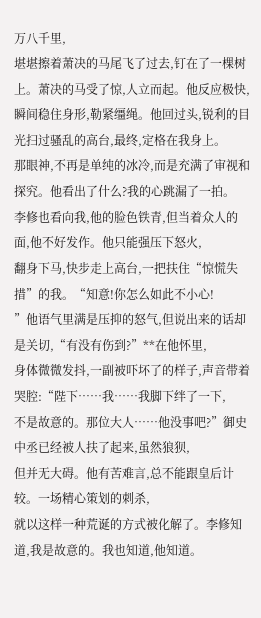万八千里,
堪堪擦着萧决的马尾飞了过去,钉在了一棵树上。萧决的马受了惊,人立而起。他反应极快,
瞬间稳住身形,勒紧缰绳。他回过头,锐利的目光扫过骚乱的高台,最终,定格在我身上。
那眼神,不再是单纯的冰冷,而是充满了审视和探究。他看出了什么?我的心跳漏了一拍。
李修也看向我,他的脸色铁青,但当着众人的面,他不好发作。他只能强压下怒火,
翻身下马,快步走上高台,一把扶住“惊慌失措”的我。“知意!你怎么如此不小心!
”他语气里满是压抑的怒气,但说出来的话却是关切,“有没有伤到?”**在他怀里,
身体微微发抖,一副被吓坏了的样子,声音带着哭腔:“陛下……我……我脚下绊了一下,
不是故意的。那位大人……他没事吧?”御史中丞已经被人扶了起来,虽然狼狈,
但并无大碍。他有苦难言,总不能跟皇后计较。一场精心策划的刺杀,
就以这样一种荒诞的方式被化解了。李修知道,我是故意的。我也知道,他知道。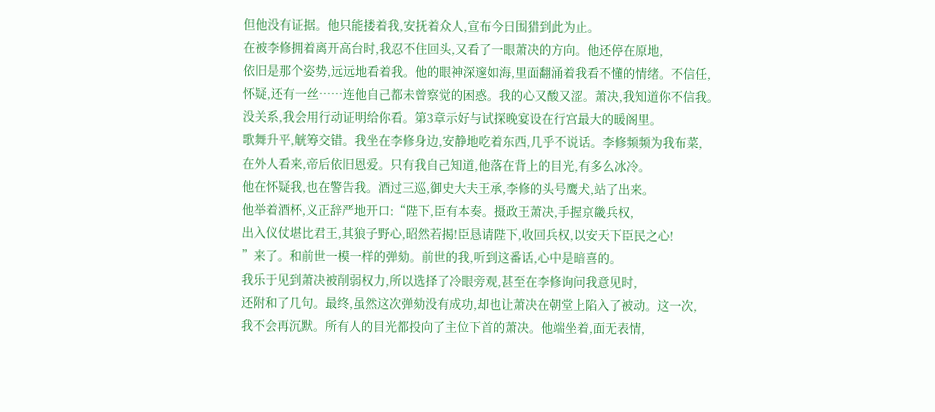但他没有证据。他只能搂着我,安抚着众人,宣布今日围猎到此为止。
在被李修拥着离开高台时,我忍不住回头,又看了一眼萧决的方向。他还停在原地,
依旧是那个姿势,远远地看着我。他的眼神深邃如海,里面翻涌着我看不懂的情绪。不信任,
怀疑,还有一丝……连他自己都未曾察觉的困惑。我的心又酸又涩。萧决,我知道你不信我。
没关系,我会用行动证明给你看。第3章示好与试探晚宴设在行宫最大的暖阁里。
歌舞升平,觥筹交错。我坐在李修身边,安静地吃着东西,几乎不说话。李修频频为我布菜,
在外人看来,帝后依旧恩爱。只有我自己知道,他落在背上的目光,有多么冰冷。
他在怀疑我,也在警告我。酒过三巡,御史大夫王承,李修的头号鹰犬,站了出来。
他举着酒杯,义正辞严地开口:“陛下,臣有本奏。摄政王萧决,手握京畿兵权,
出入仪仗堪比君王,其狼子野心,昭然若揭!臣恳请陛下,收回兵权,以安天下臣民之心!
”来了。和前世一模一样的弹劾。前世的我,听到这番话,心中是暗喜的。
我乐于见到萧决被削弱权力,所以选择了冷眼旁观,甚至在李修询问我意见时,
还附和了几句。最终,虽然这次弹劾没有成功,却也让萧决在朝堂上陷入了被动。这一次,
我不会再沉默。所有人的目光都投向了主位下首的萧决。他端坐着,面无表情,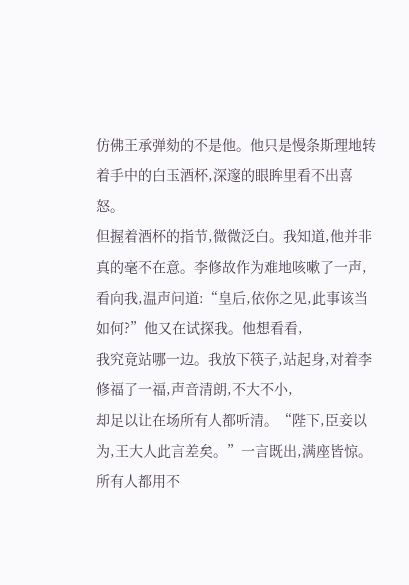仿佛王承弹劾的不是他。他只是慢条斯理地转着手中的白玉酒杯,深邃的眼眸里看不出喜怒。
但握着酒杯的指节,微微泛白。我知道,他并非真的毫不在意。李修故作为难地咳嗽了一声,
看向我,温声问道:“皇后,依你之见,此事该当如何?”他又在试探我。他想看看,
我究竟站哪一边。我放下筷子,站起身,对着李修福了一福,声音清朗,不大不小,
却足以让在场所有人都听清。“陛下,臣妾以为,王大人此言差矣。”一言既出,满座皆惊。
所有人都用不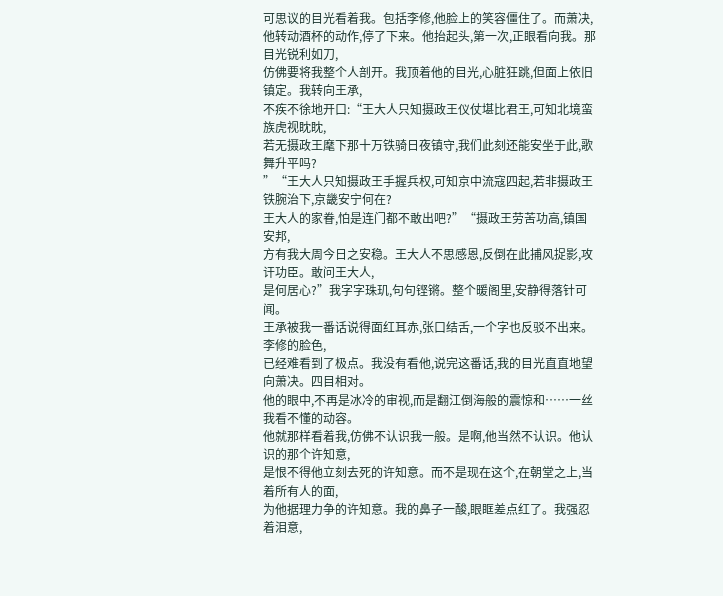可思议的目光看着我。包括李修,他脸上的笑容僵住了。而萧决,
他转动酒杯的动作,停了下来。他抬起头,第一次,正眼看向我。那目光锐利如刀,
仿佛要将我整个人剖开。我顶着他的目光,心脏狂跳,但面上依旧镇定。我转向王承,
不疾不徐地开口:“王大人只知摄政王仪仗堪比君王,可知北境蛮族虎视眈眈,
若无摄政王麾下那十万铁骑日夜镇守,我们此刻还能安坐于此,歌舞升平吗?
”“王大人只知摄政王手握兵权,可知京中流寇四起,若非摄政王铁腕治下,京畿安宁何在?
王大人的家眷,怕是连门都不敢出吧?”“摄政王劳苦功高,镇国安邦,
方有我大周今日之安稳。王大人不思感恩,反倒在此捕风捉影,攻讦功臣。敢问王大人,
是何居心?”我字字珠玑,句句铿锵。整个暖阁里,安静得落针可闻。
王承被我一番话说得面红耳赤,张口结舌,一个字也反驳不出来。李修的脸色,
已经难看到了极点。我没有看他,说完这番话,我的目光直直地望向萧决。四目相对。
他的眼中,不再是冰冷的审视,而是翻江倒海般的震惊和……一丝我看不懂的动容。
他就那样看着我,仿佛不认识我一般。是啊,他当然不认识。他认识的那个许知意,
是恨不得他立刻去死的许知意。而不是现在这个,在朝堂之上,当着所有人的面,
为他据理力争的许知意。我的鼻子一酸,眼眶差点红了。我强忍着泪意,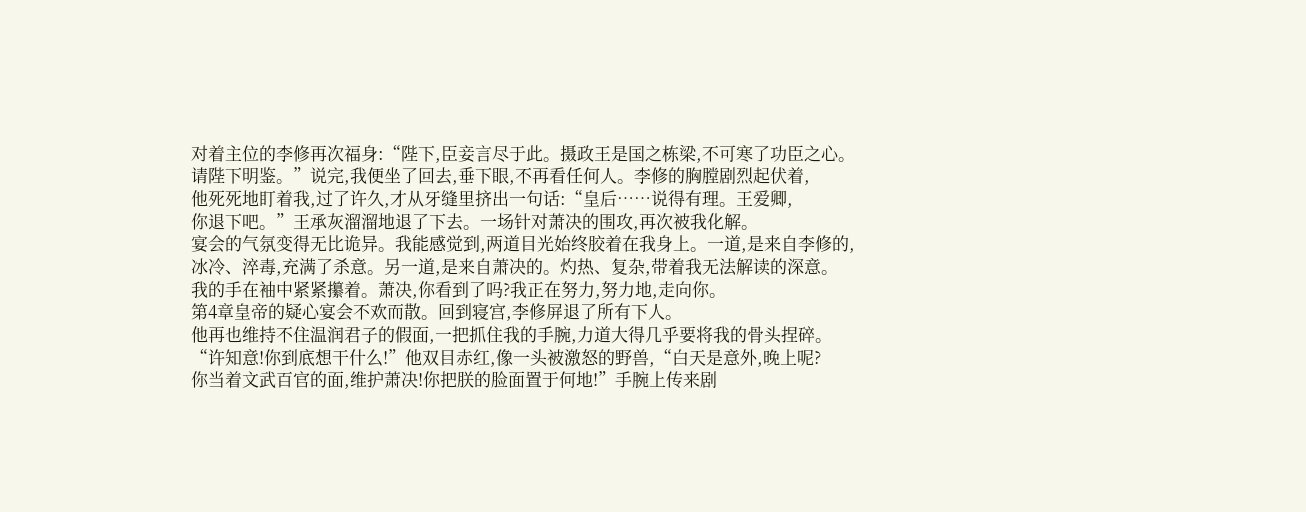对着主位的李修再次福身:“陛下,臣妾言尽于此。摄政王是国之栋梁,不可寒了功臣之心。
请陛下明鉴。”说完,我便坐了回去,垂下眼,不再看任何人。李修的胸膛剧烈起伏着,
他死死地盯着我,过了许久,才从牙缝里挤出一句话:“皇后……说得有理。王爱卿,
你退下吧。”王承灰溜溜地退了下去。一场针对萧决的围攻,再次被我化解。
宴会的气氛变得无比诡异。我能感觉到,两道目光始终胶着在我身上。一道,是来自李修的,
冰冷、淬毒,充满了杀意。另一道,是来自萧决的。灼热、复杂,带着我无法解读的深意。
我的手在袖中紧紧攥着。萧决,你看到了吗?我正在努力,努力地,走向你。
第4章皇帝的疑心宴会不欢而散。回到寝宫,李修屏退了所有下人。
他再也维持不住温润君子的假面,一把抓住我的手腕,力道大得几乎要将我的骨头捏碎。
“许知意!你到底想干什么!”他双目赤红,像一头被激怒的野兽,“白天是意外,晚上呢?
你当着文武百官的面,维护萧决!你把朕的脸面置于何地!”手腕上传来剧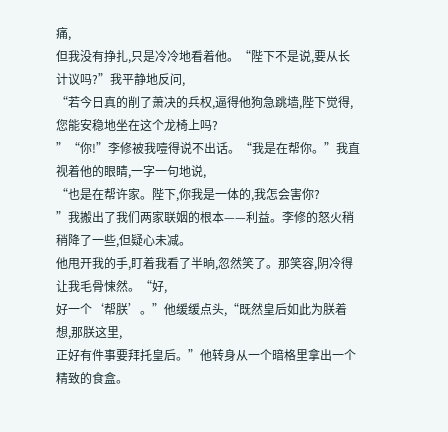痛,
但我没有挣扎,只是冷冷地看着他。“陛下不是说,要从长计议吗?”我平静地反问,
“若今日真的削了萧决的兵权,逼得他狗急跳墙,陛下觉得,您能安稳地坐在这个龙椅上吗?
”“你!”李修被我噎得说不出话。“我是在帮你。”我直视着他的眼睛,一字一句地说,
“也是在帮许家。陛下,你我是一体的,我怎会害你?
”我搬出了我们两家联姻的根本——利益。李修的怒火稍稍降了一些,但疑心未减。
他甩开我的手,盯着我看了半晌,忽然笑了。那笑容,阴冷得让我毛骨悚然。“好,
好一个‘帮朕’。”他缓缓点头,“既然皇后如此为朕着想,那朕这里,
正好有件事要拜托皇后。”他转身从一个暗格里拿出一个精致的食盒。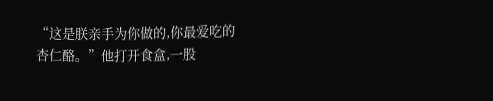“这是朕亲手为你做的,你最爱吃的杏仁酪。”他打开食盒,一股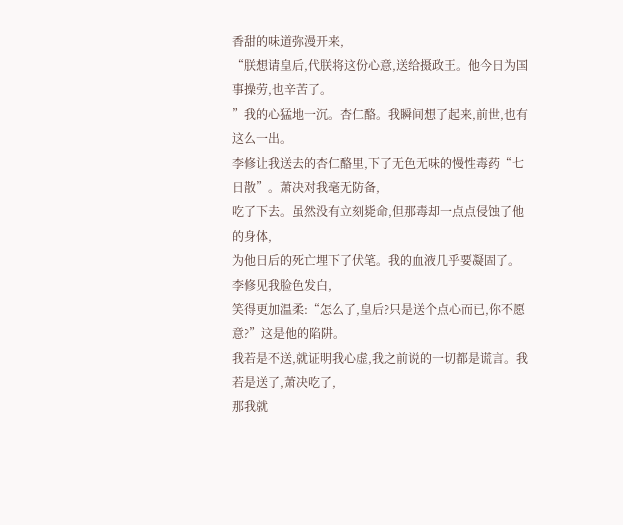香甜的味道弥漫开来,
“朕想请皇后,代朕将这份心意,送给摄政王。他今日为国事操劳,也辛苦了。
”我的心猛地一沉。杏仁酪。我瞬间想了起来,前世,也有这么一出。
李修让我送去的杏仁酪里,下了无色无味的慢性毒药“七日散”。萧决对我毫无防备,
吃了下去。虽然没有立刻毙命,但那毒却一点点侵蚀了他的身体,
为他日后的死亡埋下了伏笔。我的血液几乎要凝固了。李修见我脸色发白,
笑得更加温柔:“怎么了,皇后?只是送个点心而已,你不愿意?”这是他的陷阱。
我若是不送,就证明我心虚,我之前说的一切都是谎言。我若是送了,萧决吃了,
那我就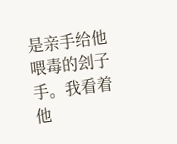是亲手给他喂毒的刽子手。我看着他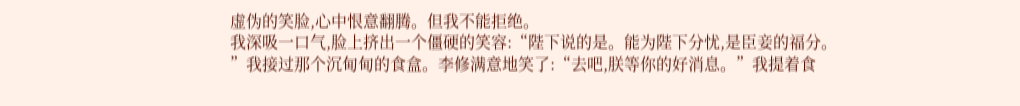虚伪的笑脸,心中恨意翻腾。但我不能拒绝。
我深吸一口气,脸上挤出一个僵硬的笑容:“陛下说的是。能为陛下分忧,是臣妾的福分。
”我接过那个沉甸甸的食盒。李修满意地笑了:“去吧,朕等你的好消息。”我提着食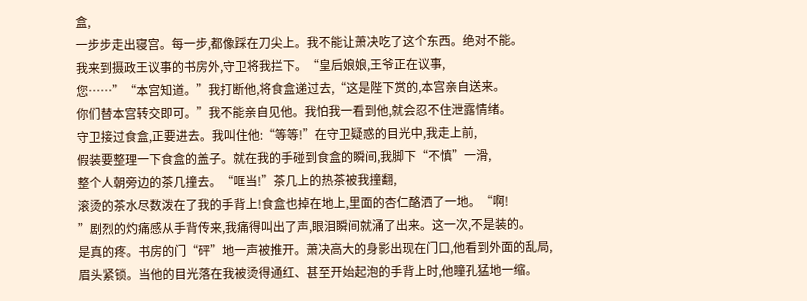盒,
一步步走出寝宫。每一步,都像踩在刀尖上。我不能让萧决吃了这个东西。绝对不能。
我来到摄政王议事的书房外,守卫将我拦下。“皇后娘娘,王爷正在议事,
您……”“本宫知道。”我打断他,将食盒递过去,“这是陛下赏的,本宫亲自送来。
你们替本宫转交即可。”我不能亲自见他。我怕我一看到他,就会忍不住泄露情绪。
守卫接过食盒,正要进去。我叫住他:“等等!”在守卫疑惑的目光中,我走上前,
假装要整理一下食盒的盖子。就在我的手碰到食盒的瞬间,我脚下“不慎”一滑,
整个人朝旁边的茶几撞去。“哐当!”茶几上的热茶被我撞翻,
滚烫的茶水尽数泼在了我的手背上!食盒也掉在地上,里面的杏仁酪洒了一地。“啊!
”剧烈的灼痛感从手背传来,我痛得叫出了声,眼泪瞬间就涌了出来。这一次,不是装的。
是真的疼。书房的门“砰”地一声被推开。萧决高大的身影出现在门口,他看到外面的乱局,
眉头紧锁。当他的目光落在我被烫得通红、甚至开始起泡的手背上时,他瞳孔猛地一缩。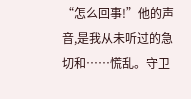“怎么回事!”他的声音,是我从未听过的急切和……慌乱。守卫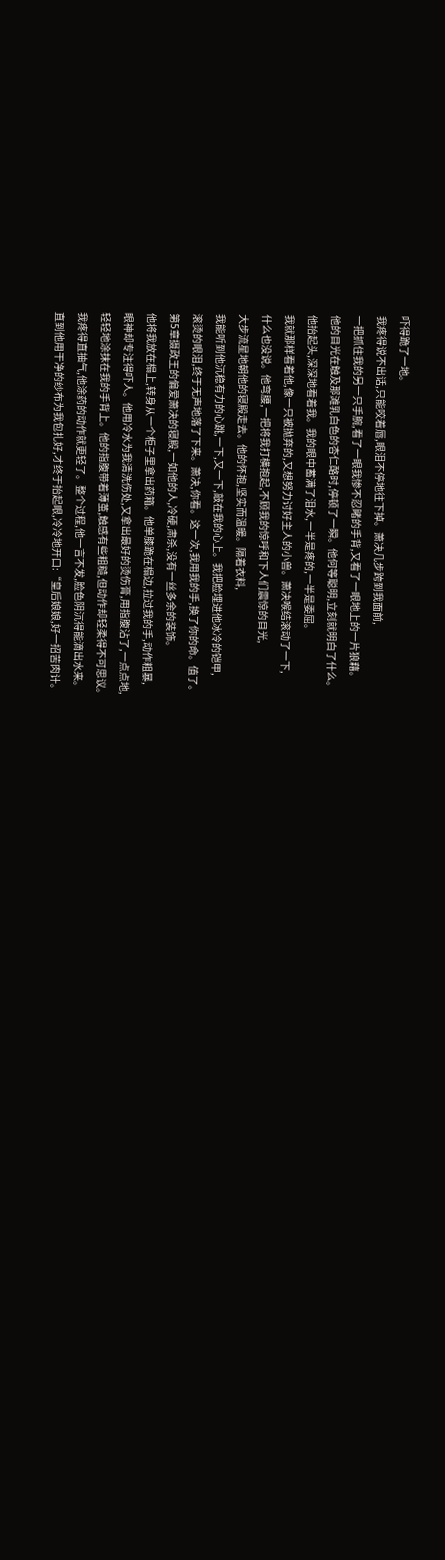吓得跪了一地。
我疼得说不出话,只能咬着唇,眼泪不停地往下掉。萧决几步跨到我面前,
一把抓住我的另一只手腕,看了一眼我惨不忍睹的手背,又看了一眼地上的一片狼藉。
他的目光在触及那滩乳白色的杏仁酪时,停顿了一瞬。他何等聪明,立刻就明白了什么。
他抬起头,深深地看着我。我的眼中蓄满了泪水,一半是疼的,一半是委屈。
我就那样看着他,像一只被抛弃的,又想努力讨好主人的小兽。萧决喉结滚动了一下,
什么也没说。他弯腰,一把将我打横抱起,不顾我的惊呼和下人们震惊的目光,
大步流星地朝他的寝殿走去。他的怀抱,坚实而温暖。隔着衣料,
我能听到他沉稳有力的心跳,一下,又一下,敲在我的心上。我把脸埋进他冰冷的铠甲,
滚烫的眼泪,终于无声地落了下来。萧决,你看。这一次,我用我的手,换了你的命。值了。
第5章摄政王的偏爱萧决的寝殿,一如他的人,冷硬,肃杀,没有一丝多余的装饰。
他将我放在榻上,转身从一个柜子里拿出药箱。他单膝跪在榻边,拉过我的手,动作粗暴,
眼神却专注得吓人。他用冷水为我清洗伤处,又拿出最好的烫伤膏,用指腹沾了,一点点地,
轻轻地涂抹在我的手背上。他的指腹带着薄茧,触感有些粗糙,但动作却轻柔得不可思议。
我疼得直抽气,他涂药的动作就更轻了。整个过程,他一言不发,脸色阴沉得能滴出水来。
直到他用干净的纱布为我包扎好,才终于抬起眼,冷冷地开口:“皇后娘娘,好一招苦肉计。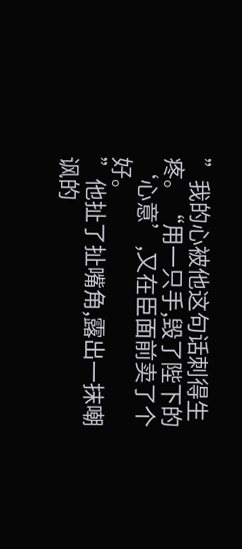”我的心被他这句话刺得生疼。“用一只手,毁了陛下的‘心意’,又在臣面前卖了个好。
”他扯了扯嘴角,露出一抹嘲讽的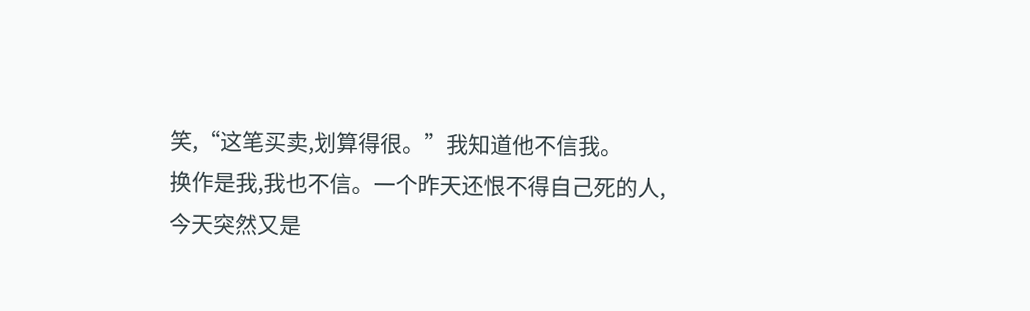笑,“这笔买卖,划算得很。”我知道他不信我。
换作是我,我也不信。一个昨天还恨不得自己死的人,
今天突然又是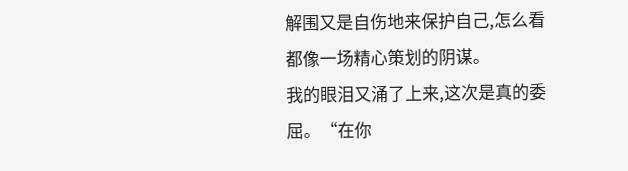解围又是自伤地来保护自己,怎么看都像一场精心策划的阴谋。
我的眼泪又涌了上来,这次是真的委屈。“在你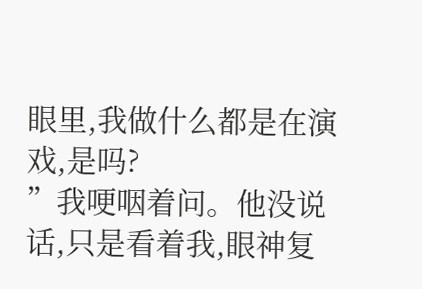眼里,我做什么都是在演戏,是吗?
”我哽咽着问。他没说话,只是看着我,眼神复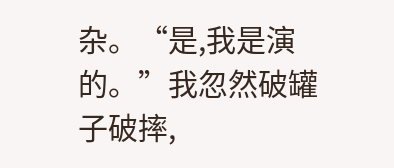杂。“是,我是演的。”我忽然破罐子破摔,